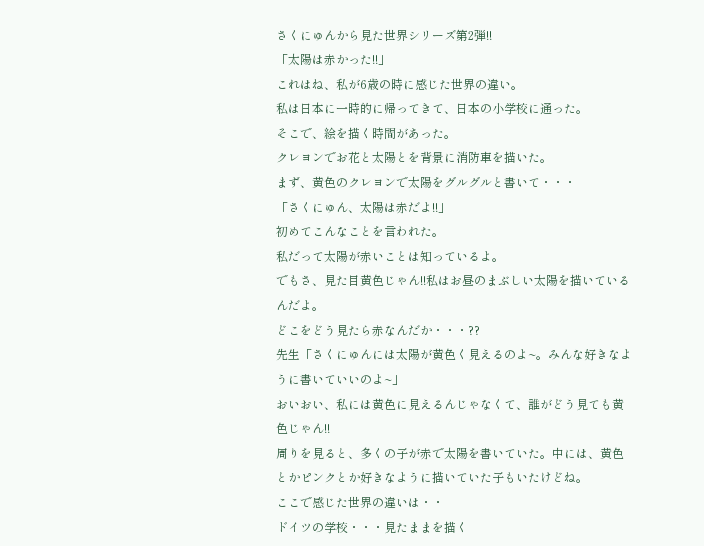さくにゅんから見た世界シリーズ第2弾!!
「太陽は赤かった!!」
これはね、私が6歳の時に感じた世界の違い。
私は日本に一時的に帰ってきて、日本の小学校に通った。
そこで、絵を描く時間があった。
クレヨンでお花と太陽とを背景に消防車を描いた。
まず、黄色のクレヨンで太陽をグルグルと書いて・・・
「さくにゅん、太陽は赤だよ!!」
初めてこんなことを言われた。
私だって太陽が赤いことは知っているよ。
でもさ、見た目黄色じゃん!!私はお昼のまぶしい太陽を描いているんだよ。
どこをどう見たら赤なんだか・・・??
先生「さくにゅんには太陽が黄色く見えるのよ~。みんな好きなように書いていいのよ~」
おいおい、私には黄色に見えるんじゃなくて、誰がどう見ても黄色じゃん!!
周りを見ると、多くの子が赤で太陽を書いていた。中には、黄色とかピンクとか好きなように描いていた子もいたけどね。
ここで感じた世界の違いは・・
ドイツの学校・・・見たままを描く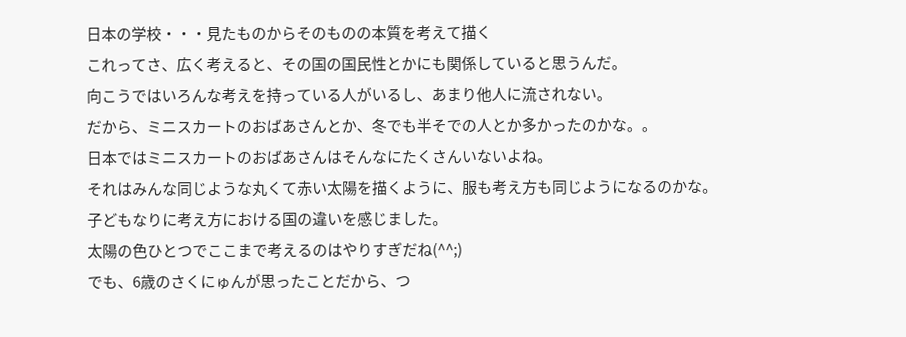日本の学校・・・見たものからそのものの本質を考えて描く
これってさ、広く考えると、その国の国民性とかにも関係していると思うんだ。
向こうではいろんな考えを持っている人がいるし、あまり他人に流されない。
だから、ミニスカートのおばあさんとか、冬でも半そでの人とか多かったのかな。。
日本ではミニスカートのおばあさんはそんなにたくさんいないよね。
それはみんな同じような丸くて赤い太陽を描くように、服も考え方も同じようになるのかな。
子どもなりに考え方における国の違いを感じました。
太陽の色ひとつでここまで考えるのはやりすぎだね(^^;)
でも、6歳のさくにゅんが思ったことだから、つ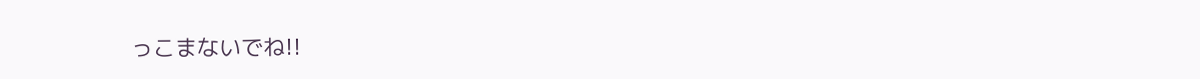っこまないでね!!